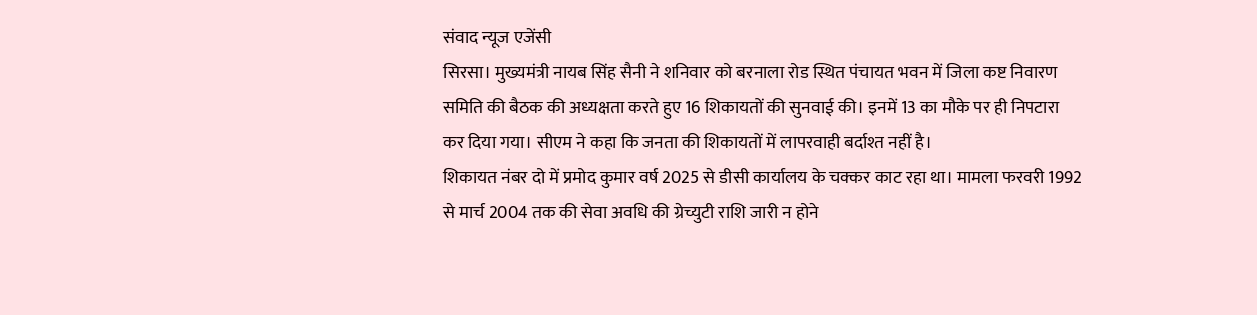संवाद न्यूज एजेंसी
सिरसा। मुख्यमंत्री नायब सिंह सैनी ने शनिवार को बरनाला रोड स्थित पंचायत भवन में जिला कष्ट निवारण समिति की बैठक की अध्यक्षता करते हुए 16 शिकायतों की सुनवाई की। इनमें 13 का मौके पर ही निपटारा कर दिया गया। सीएम ने कहा कि जनता की शिकायतों में लापरवाही बर्दाश्त नहीं है।
शिकायत नंबर दो में प्रमोद कुमार वर्ष 2025 से डीसी कार्यालय के चक्कर काट रहा था। मामला फरवरी 1992 से मार्च 2004 तक की सेवा अवधि की ग्रेच्युटी राशि जारी न होने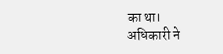का था।
अधिकारी ने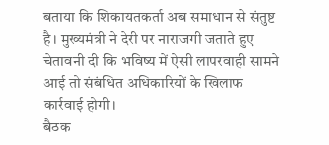बताया कि शिकायतकर्ता अब समाधान से संतुष्ट है। मुख्यमंत्री ने देरी पर नाराजगी जताते हुए चेतावनी दी कि भविष्य में ऐसी लापरवाही सामने आई तो संबंधित अधिकारियों के खिलाफ कार्रवाई होगी।
बैठक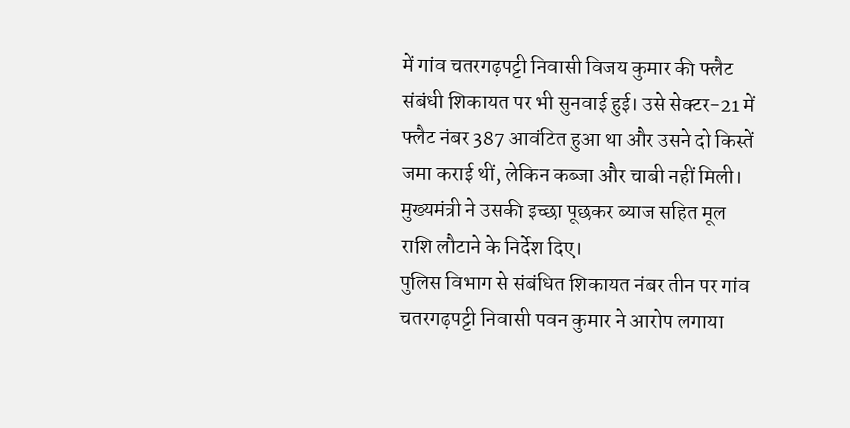में गांव चतरगढ़पट्टी निवासी विजय कुमार की फ्लैट संबंधी शिकायत पर भी सुनवाई हुई। उसे सेक्टर-21 में फ्लैट नंबर 387 आवंटित हुआ था और उसने दो किस्तें जमा कराई थीं, लेकिन कब्जा और चाबी नहीं मिली। मुख्यमंत्री ने उसकी इच्छा पूछकर ब्याज सहित मूल राशि लौटाने के निर्देश दिए।
पुलिस विभाग से संबंधित शिकायत नंबर तीन पर गांव चतरगढ़पट्टी निवासी पवन कुमार ने आरोप लगाया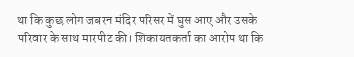था कि कुछ लोग जबरन मंदिर परिसर में घुस आए और उसके परिवार के साथ मारपीट की। शिकायतकर्ता का आरोप था कि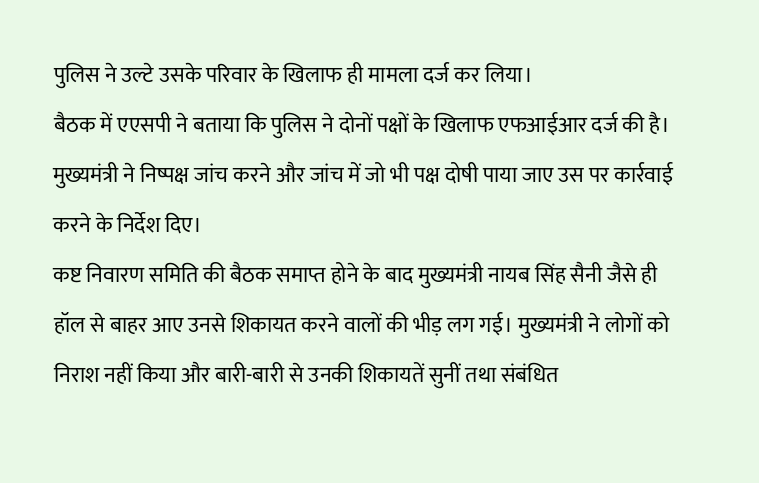पुलिस ने उल्टे उसके परिवार के खिलाफ ही मामला दर्ज कर लिया।
बैठक में एएसपी ने बताया कि पुलिस ने दोनों पक्षों के खिलाफ एफआईआर दर्ज की है। मुख्यमंत्री ने निष्पक्ष जांच करने और जांच में जो भी पक्ष दोषी पाया जाए उस पर कार्रवाई करने के निर्देश दिए।
कष्ट निवारण समिति की बैठक समाप्त होने के बाद मुख्यमंत्री नायब सिंह सैनी जैसे ही हॉल से बाहर आए उनसे शिकायत करने वालों की भीड़ लग गई। मुख्यमंत्री ने लोगों को निराश नहीं किया और बारी-बारी से उनकी शिकायतें सुनीं तथा संबंधित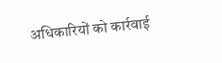अधिकारियों को कार्रवाई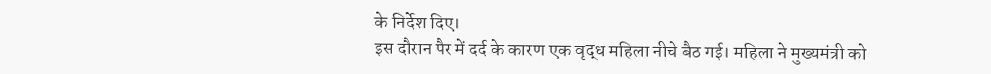के निर्देश दिए।
इस दौरान पैर में दर्द के कारण एक वृद्ध महिला नीचे बैठ गई। महिला ने मुख्यमंत्री को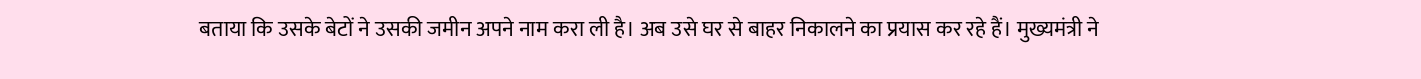बताया कि उसके बेटों ने उसकी जमीन अपने नाम करा ली है। अब उसे घर से बाहर निकालने का प्रयास कर रहे हैं। मुख्यमंत्री ने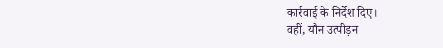कार्रवाई के निर्देश दिए।
वहीं, यौन उत्पीड़न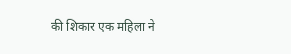की शिकार एक महिला ने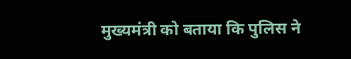मुख्यमंत्री को बताया कि पुलिस ने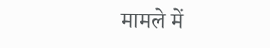मामले में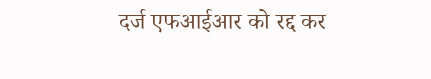दर्ज एफआईआर को रद्द कर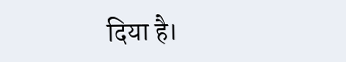दिया है।